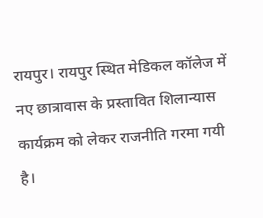रायपुर। रायपुर स्थित मेडिकल कॉलेज में नए छात्रावास के प्रस्तावित शिलान्यास कार्यक्रम को लेकर राजनीति गरमा गयी है।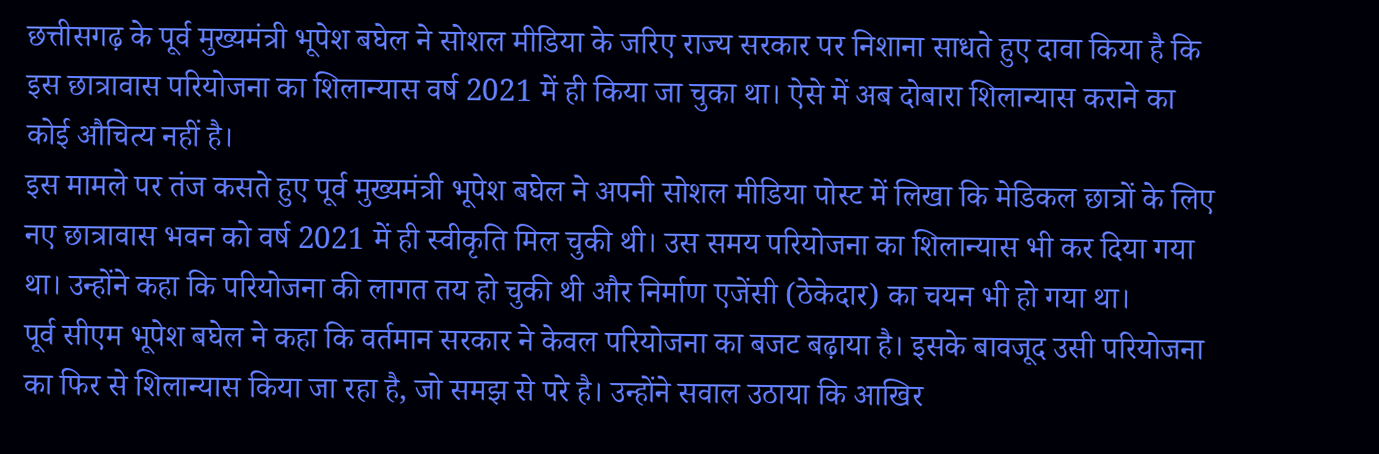छत्तीसगढ़ के पूर्व मुख्यमंत्री भूपेश बघेल ने सोशल मीडिया के जरिए राज्य सरकार पर निशाना साधते हुए दावा किया है कि इस छात्रावास परियोजना का शिलान्यास वर्ष 2021 में ही किया जा चुका था। ऐसे में अब दोबारा शिलान्यास कराने का कोई औचित्य नहीं है।
इस मामले पर तंज कसते हुए पूर्व मुख्यमंत्री भूपेश बघेल ने अपनी सोशल मीडिया पोस्ट में लिखा कि मेडिकल छात्रों के लिए नए छात्रावास भवन को वर्ष 2021 में ही स्वीकृति मिल चुकी थी। उस समय परियोजना का शिलान्यास भी कर दिया गया था। उन्होंने कहा कि परियोजना की लागत तय हो चुकी थी और निर्माण एजेंसी (ठेकेदार) का चयन भी हो गया था।
पूर्व सीएम भूपेश बघेल ने कहा कि वर्तमान सरकार ने केवल परियोजना का बजट बढ़ाया है। इसके बावजूद उसी परियोजना का फिर से शिलान्यास किया जा रहा है, जो समझ से परे है। उन्होंने सवाल उठाया कि आखिर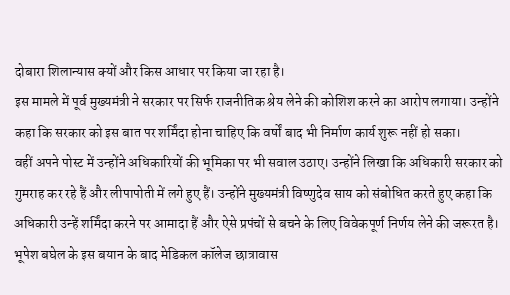दोबारा शिलान्यास क्यों और किस आधार पर किया जा रहा है।
इस मामले में पूर्व मुख्यमंत्री ने सरकार पर सिर्फ राजनीतिक श्रेय लेने की कोशिश करने का आरोप लगाया। उन्होंने कहा कि सरकार को इस बात पर शर्मिंदा होना चाहिए कि वर्षों बाद भी निर्माण कार्य शुरू नहीं हो सका।
वहीं अपने पोस्ट में उन्होंने अधिकारियों की भूमिका पर भी सवाल उठाए। उन्होंने लिखा कि अधिकारी सरकार को गुमराह कर रहे हैं और लीपापोती में लगे हुए हैं। उन्होंने मुख्यमंत्री विष्णुदेव साय को संबोधित करते हुए कहा कि अधिकारी उन्हें शर्मिंदा करने पर आमादा हैं और ऐसे प्रपंचों से बचने के लिए विवेकपूर्ण निर्णय लेने की जरूरत है।
भूपेश बघेल के इस बयान के बाद मेडिकल कॉलेज छात्रावास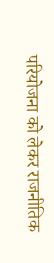परियोजना को लेकर राजनीतिक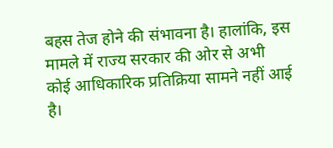बहस तेज होने की संभावना है। हालांकि, इस मामले में राज्य सरकार की ओर से अभी कोई आधिकारिक प्रतिक्रिया सामने नहीं आई है।